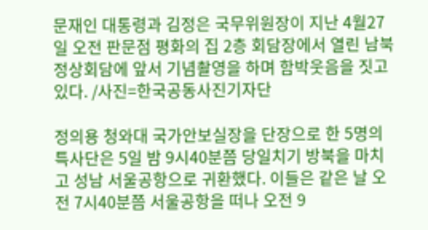문재인 대통령과 김정은 국무위원장이 지난 4월27일 오전 판문점 평화의 집 2층 회담장에서 열린 남북정상회담에 앞서 기념촬영을 하며 함박웃음을 짓고 있다. /사진=한국공동사진기자단

정의용 청와대 국가안보실장을 단장으로 한 5명의 특사단은 5일 밤 9시40분쯤 당일치기 방북을 마치고 성남 서울공항으로 귀환했다. 이들은 같은 날 오전 7시40분쯤 서울공항을 떠나 오전 9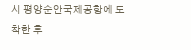시 평양순안국제공항에 도착한 후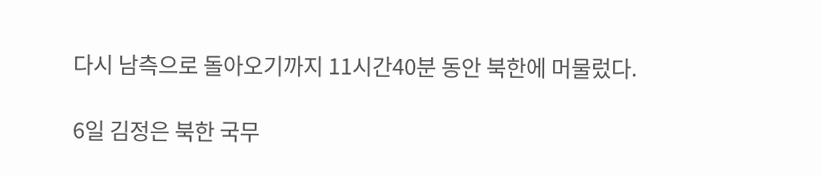다시 남측으로 돌아오기까지 11시간40분 동안 북한에 머물렀다.

6일 김정은 북한 국무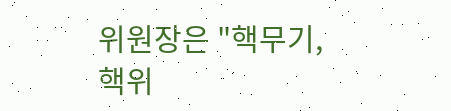위원장은 "핵무기, 핵위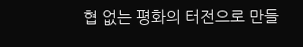협 없는 평화의 터전으로 만들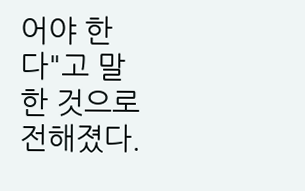어야 한다"고 말한 것으로 전해졌다.